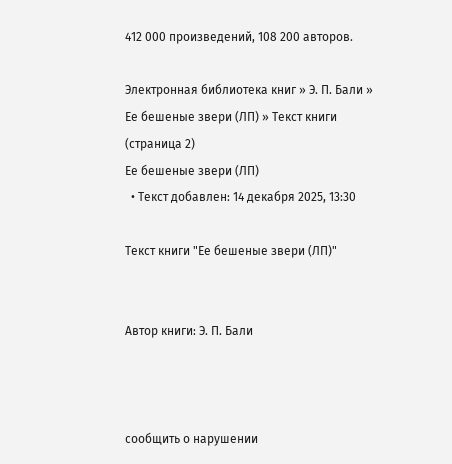412 000 произведений, 108 200 авторов.

Электронная библиотека книг » Э. П. Бали » Ее бешеные звери (ЛП) » Текст книги (страница 2)
Ее бешеные звери (ЛП)
  • Текст добавлен: 14 декабря 2025, 13:30

Текст книги "Ее бешеные звери (ЛП)"


Автор книги: Э. П. Бали



сообщить о нарушении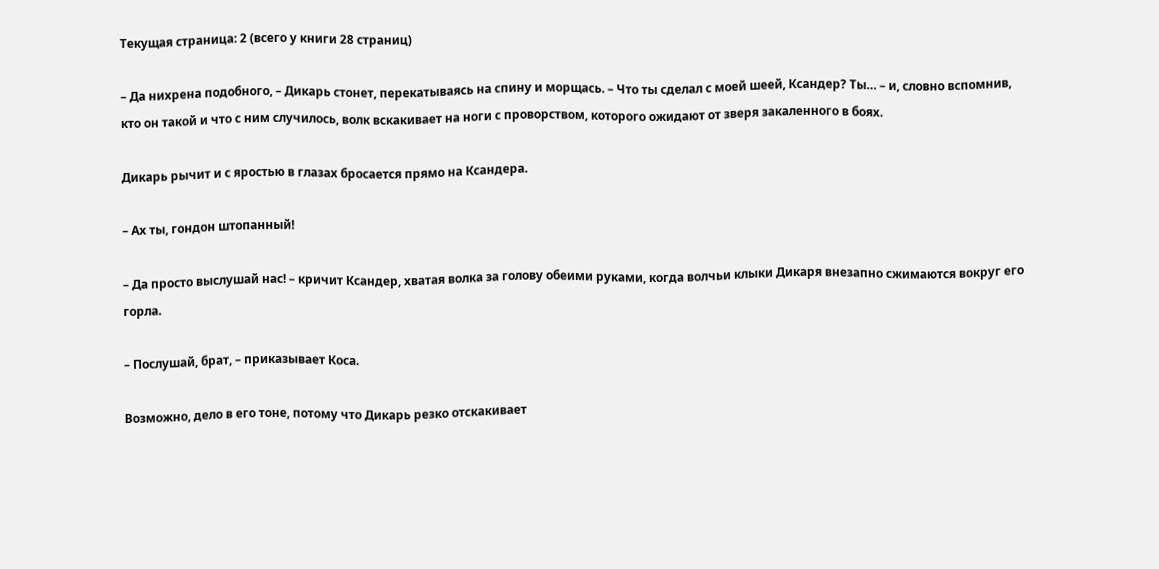Текущая страница: 2 (всего у книги 28 страниц)

– Да нихрена подобного, – Дикарь стонет, перекатываясь на спину и морщась. – Что ты сделал с моей шеей, Ксандер? Ты… – и, словно вспомнив, кто он такой и что с ним случилось, волк вскакивает на ноги с проворством, которого ожидают от зверя закаленного в боях.

Дикарь рычит и с яростью в глазах бросается прямо на Ксандера.

– Ах ты, гондон штопанный!

– Да просто выслушай нас! – кричит Ксандер, хватая волка за голову обеими руками, когда волчьи клыки Дикаря внезапно сжимаются вокруг его горла.

– Послушай, брат, – приказывает Коса.

Возможно, дело в его тоне, потому что Дикарь резко отскакивает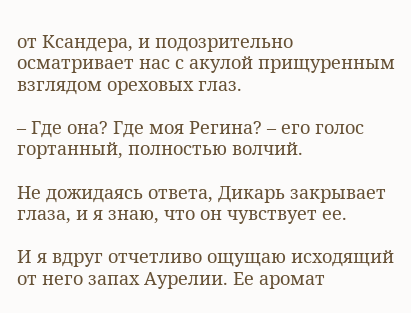от Ксандера, и подозрительно осматривает нас с акулой прищуренным взглядом ореховых глаз.

– Где она? Где моя Регина? – его голос гортанный, полностью волчий.

Не дожидаясь ответа, Дикарь закрывает глаза, и я знаю, что он чувствует ее.

И я вдруг отчетливо ощущаю исходящий от него запах Аурелии. Ее аромат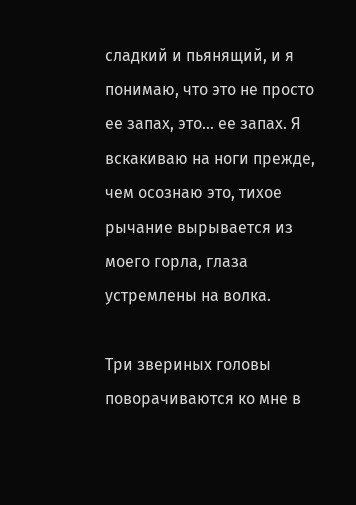сладкий и пьянящий, и я понимаю, что это не просто ее запах, это… ее запах. Я вскакиваю на ноги прежде, чем осознаю это, тихое рычание вырывается из моего горла, глаза устремлены на волка.

Три звериных головы поворачиваются ко мне в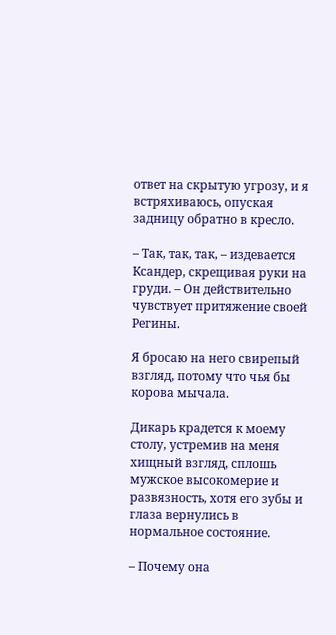ответ на скрытую угрозу, и я встряхиваюсь, опуская задницу обратно в кресло.

– Так, так, так, – издевается Ксандер, скрещивая руки на груди. – Он действительно чувствует притяжение своей Регины.

Я бросаю на него свирепый взгляд, потому что чья бы корова мычала.

Дикарь крадется к моему столу, устремив на меня хищный взгляд, сплошь мужское высокомерие и развязность, хотя его зубы и глаза вернулись в нормальное состояние.

– Почему она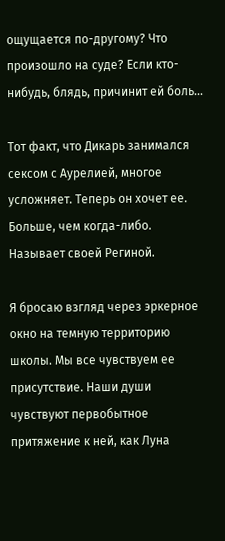ощущается по-другому? Что произошло на суде? Если кто-нибудь, блядь, причинит ей боль…

Тот факт, что Дикарь занимался сексом с Аурелией, многое усложняет. Теперь он хочет ее. Больше, чем когда-либо. Называет своей Региной.

Я бросаю взгляд через эркерное окно на темную территорию школы. Мы все чувствуем ее присутствие. Наши души чувствуют первобытное притяжение к ней, как Луна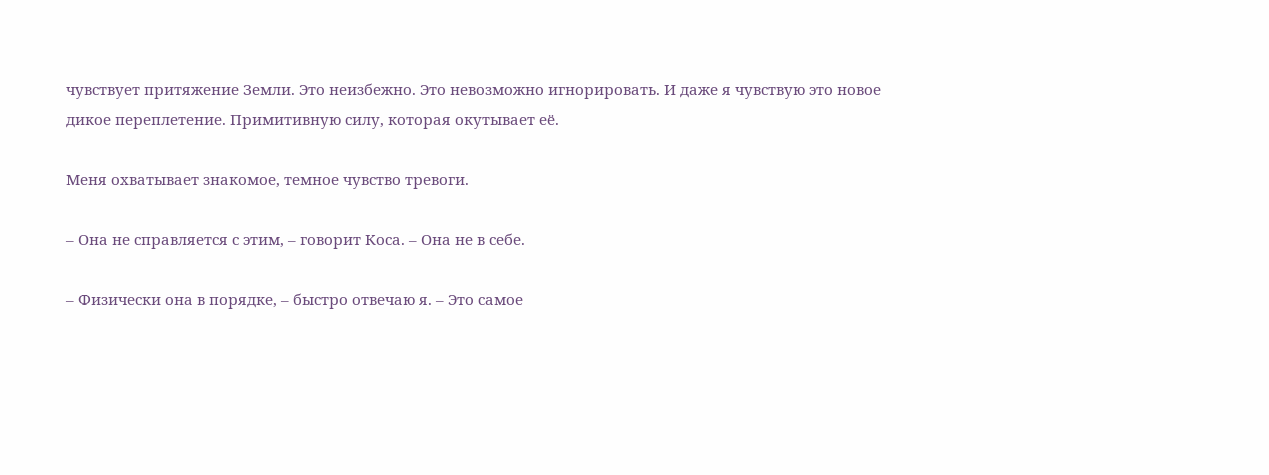чувствует притяжение Земли. Это неизбежно. Это невозможно игнорировать. И даже я чувствую это новое дикое переплетение. Примитивную силу, которая окутывает её.

Меня охватывает знакомое, темное чувство тревоги.

– Она не справляется с этим, – говорит Коса. – Она не в себе.

– Физически она в порядке, – быстро отвечаю я. – Это самое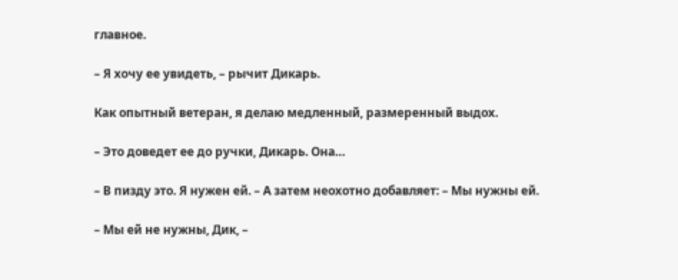главное.

– Я хочу ее увидеть, – рычит Дикарь.

Как опытный ветеран, я делаю медленный, размеренный выдох.

– Это доведет ее до ручки, Дикарь. Она…

– В пизду это. Я нужен ей. – А затем неохотно добавляет: – Мы нужны ей.

– Мы ей не нужны, Дик, –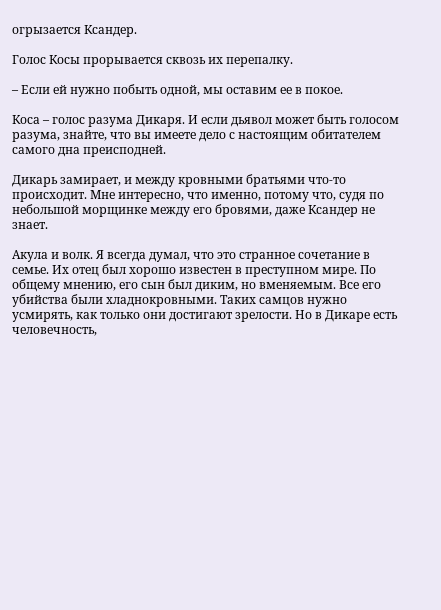огрызается Ксандер.

Голос Косы прорывается сквозь их перепалку.

– Если ей нужно побыть одной, мы оставим ее в покое.

Коса – голос разума Дикаря. И если дьявол может быть голосом разума, знайте, что вы имеете дело с настоящим обитателем самого дна преисподней.

Дикарь замирает, и между кровными братьями что-то происходит. Мне интересно, что именно, потому что, судя по небольшой морщинке между его бровями, даже Ксандер не знает.

Акула и волк. Я всегда думал, что это странное сочетание в семье. Их отец был хорошо известен в преступном мире. По общему мнению, его сын был диким, но вменяемым. Все его убийства были хладнокровными. Таких самцов нужно усмирять, как только они достигают зрелости. Но в Дикаре есть человечность,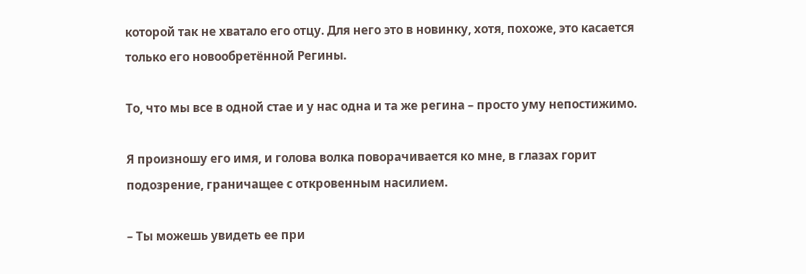которой так не хватало его отцу. Для него это в новинку, хотя, похоже, это касается только его новообретённой Регины.

То, что мы все в одной стае и у нас одна и та же регина – просто уму непостижимо.

Я произношу его имя, и голова волка поворачивается ко мне, в глазах горит подозрение, граничащее с откровенным насилием.

– Ты можешь увидеть ее при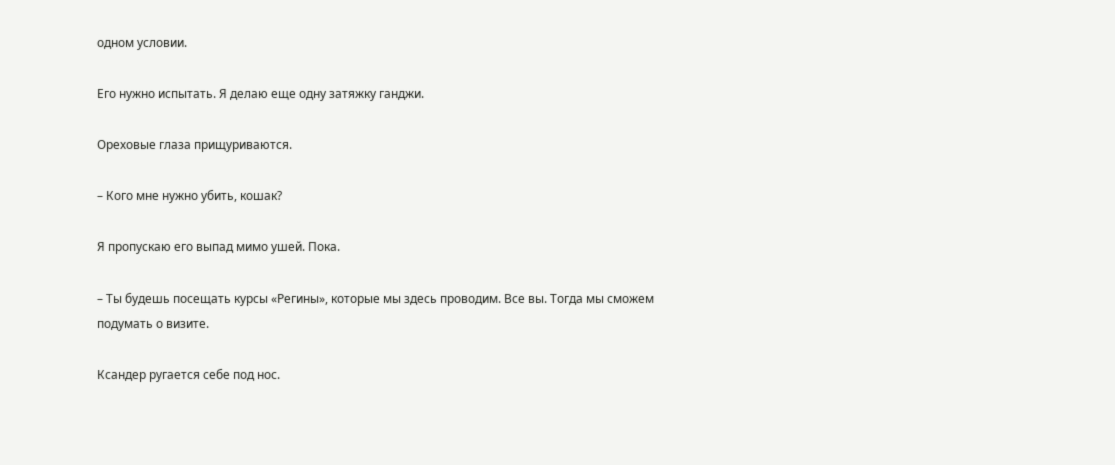одном условии.

Его нужно испытать. Я делаю еще одну затяжку ганджи.

Ореховые глаза прищуриваются.

– Кого мне нужно убить, кошак?

Я пропускаю его выпад мимо ушей. Пока.

– Ты будешь посещать курсы «Регины», которые мы здесь проводим. Все вы. Тогда мы сможем подумать о визите.

Ксандер ругается себе под нос.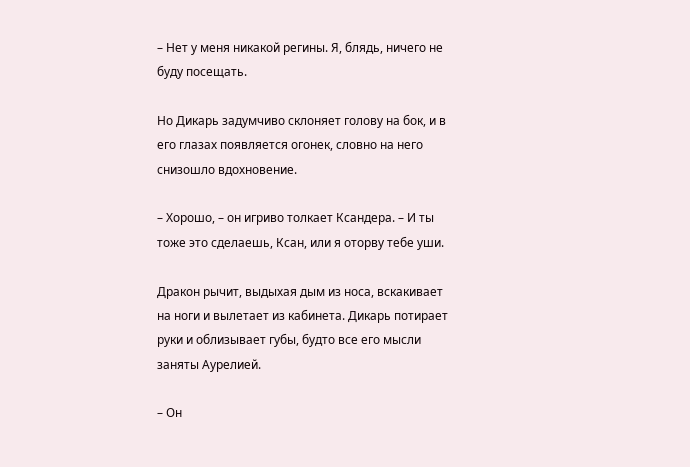– Нет у меня никакой регины. Я, блядь, ничего не буду посещать.

Но Дикарь задумчиво склоняет голову на бок, и в его глазах появляется огонек, словно на него снизошло вдохновение.

– Хорошо, – он игриво толкает Ксандера. – И ты тоже это сделаешь, Ксан, или я оторву тебе уши.

Дракон рычит, выдыхая дым из носа, вскакивает на ноги и вылетает из кабинета. Дикарь потирает руки и облизывает губы, будто все его мысли заняты Аурелией.

– Он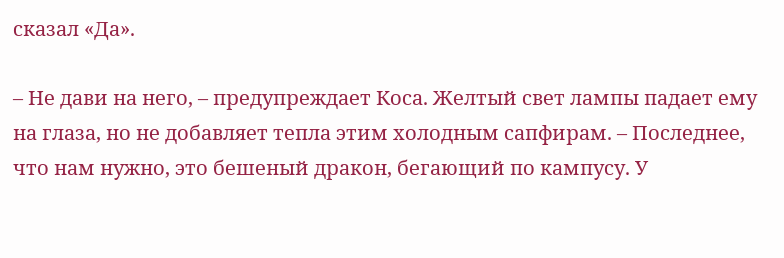сказал «Да».

– Не дави на него, – предупреждает Коса. Желтый свет лампы падает ему на глаза, но не добавляет тепла этим холодным сапфирам. – Последнее, что нам нужно, это бешеный дракон, бегающий по кампусу. У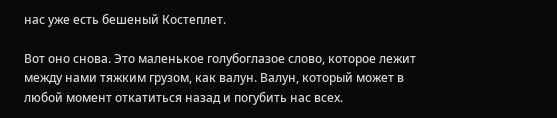нас уже есть бешеный Костеплет.

Вот оно снова. Это маленькое голубоглазое слово, которое лежит между нами тяжким грузом, как валун. Валун, который может в любой момент откатиться назад и погубить нас всех.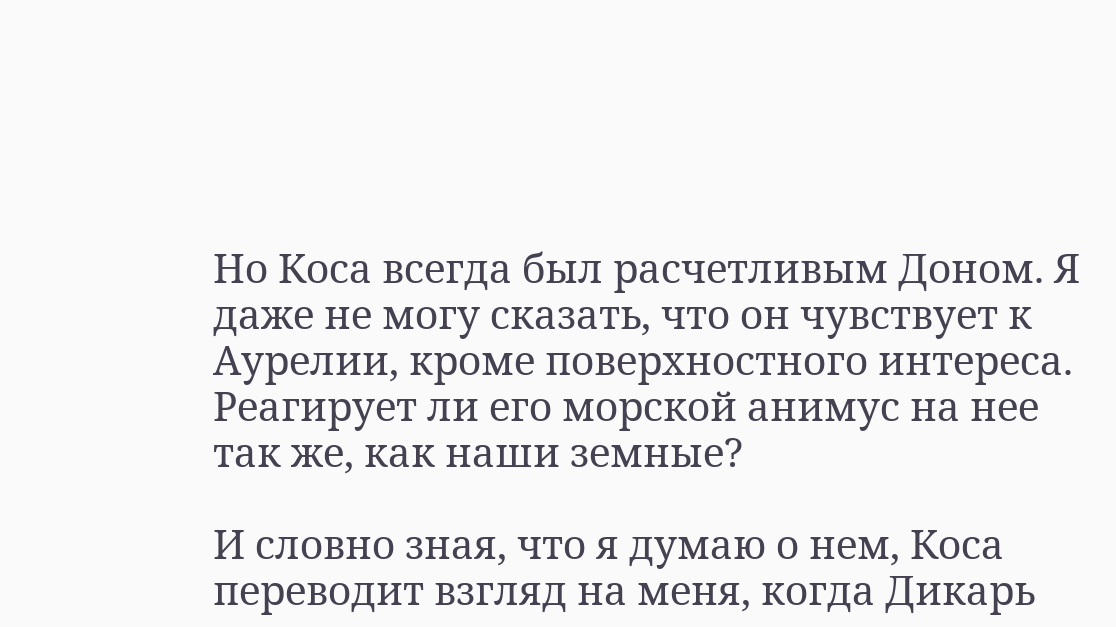Но Коса всегда был расчетливым Доном. Я даже не могу сказать, что он чувствует к Аурелии, кроме поверхностного интереса. Реагирует ли его морской анимус на нее так же, как наши земные?

И словно зная, что я думаю о нем, Коса переводит взгляд на меня, когда Дикарь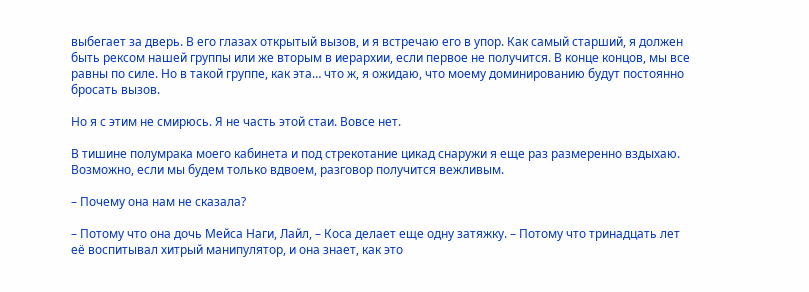выбегает за дверь. В его глазах открытый вызов, и я встречаю его в упор. Как самый старший, я должен быть рексом нашей группы или же вторым в иерархии, если первое не получится. В конце концов, мы все равны по силе. Но в такой группе, как эта… что ж, я ожидаю, что моему доминированию будут постоянно бросать вызов.

Но я с этим не смирюсь. Я не часть этой стаи. Вовсе нет.

В тишине полумрака моего кабинета и под стрекотание цикад снаружи я еще раз размеренно вздыхаю. Возможно, если мы будем только вдвоем, разговор получится вежливым.

– Почему она нам не сказала?

– Потому что она дочь Мейса Наги, Лайл, – Коса делает еще одну затяжку. – Потому что тринадцать лет её воспитывал хитрый манипулятор, и она знает, как это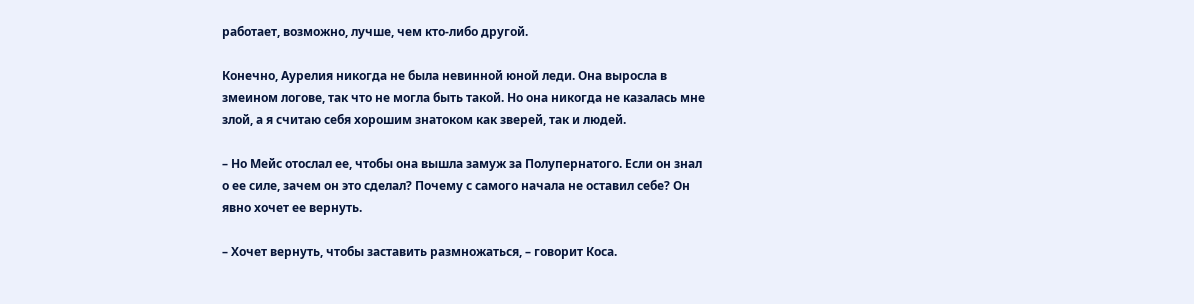работает, возможно, лучше, чем кто-либо другой.

Конечно, Аурелия никогда не была невинной юной леди. Она выросла в змеином логове, так что не могла быть такой. Но она никогда не казалась мне злой, а я считаю себя хорошим знатоком как зверей, так и людей.

– Но Мейс отослал ее, чтобы она вышла замуж за Полупернатого. Если он знал о ее силе, зачем он это сделал? Почему с самого начала не оставил себе? Он явно хочет ее вернуть.

– Хочет вернуть, чтобы заставить размножаться, – говорит Коса.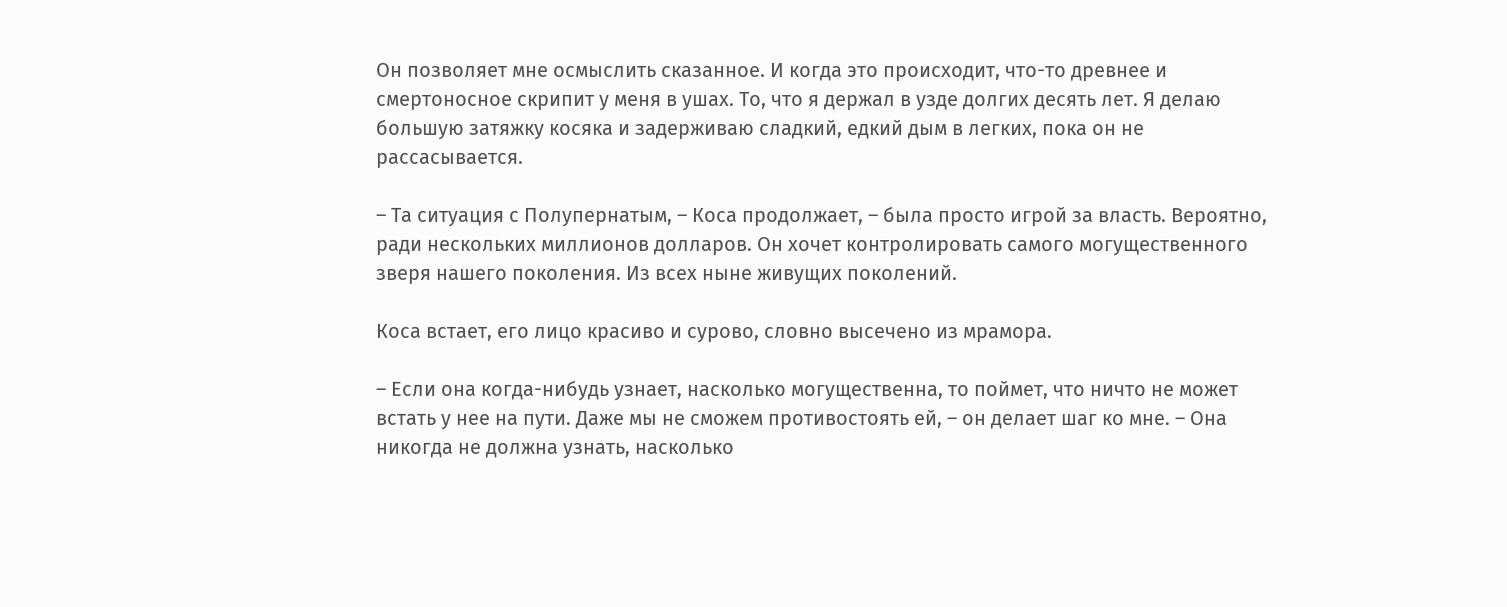Он позволяет мне осмыслить сказанное. И когда это происходит, что-то древнее и смертоносное скрипит у меня в ушах. То, что я держал в узде долгих десять лет. Я делаю большую затяжку косяка и задерживаю сладкий, едкий дым в легких, пока он не рассасывается.

– Та ситуация с Полупернатым, – Коса продолжает, – была просто игрой за власть. Вероятно, ради нескольких миллионов долларов. Он хочет контролировать самого могущественного зверя нашего поколения. Из всех ныне живущих поколений.

Коса встает, его лицо красиво и сурово, словно высечено из мрамора.

– Если она когда-нибудь узнает, насколько могущественна, то поймет, что ничто не может встать у нее на пути. Даже мы не сможем противостоять ей, – он делает шаг ко мне. – Она никогда не должна узнать, насколько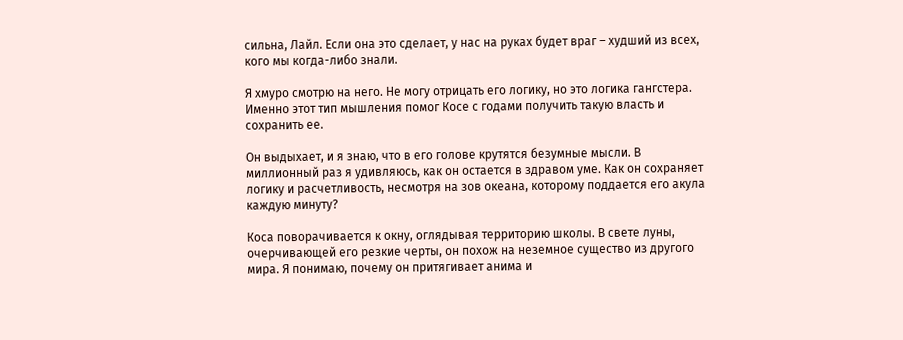сильна, Лайл. Если она это сделает, у нас на руках будет враг – худший из всех, кого мы когда-либо знали.

Я хмуро смотрю на него. Не могу отрицать его логику, но это логика гангстера. Именно этот тип мышления помог Косе с годами получить такую власть и сохранить ее.

Он выдыхает, и я знаю, что в его голове крутятся безумные мысли. В миллионный раз я удивляюсь, как он остается в здравом уме. Как он сохраняет логику и расчетливость, несмотря на зов океана, которому поддается его акула каждую минуту?

Коса поворачивается к окну, оглядывая территорию школы. В свете луны, очерчивающей его резкие черты, он похож на неземное существо из другого мира. Я понимаю, почему он притягивает анима и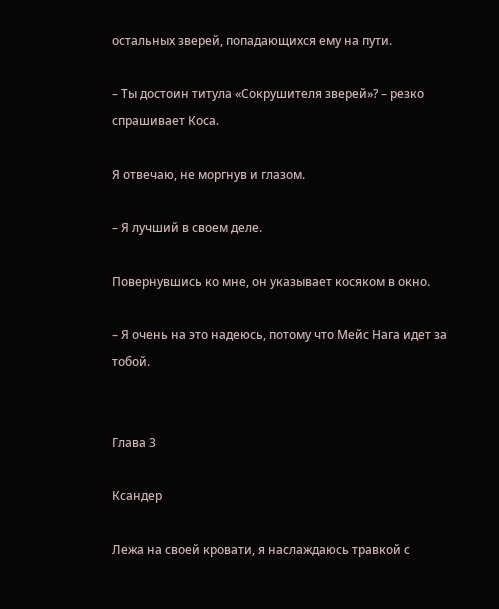остальных зверей, попадающихся ему на пути.

– Ты достоин титула «Сокрушителя зверей»? – резко спрашивает Коса.

Я отвечаю, не моргнув и глазом.

– Я лучший в своем деле.

Повернувшись ко мне, он указывает косяком в окно.

– Я очень на это надеюсь, потому что Мейс Нага идет за тобой.


Глава 3

Ксандер

Лежа на своей кровати, я наслаждаюсь травкой с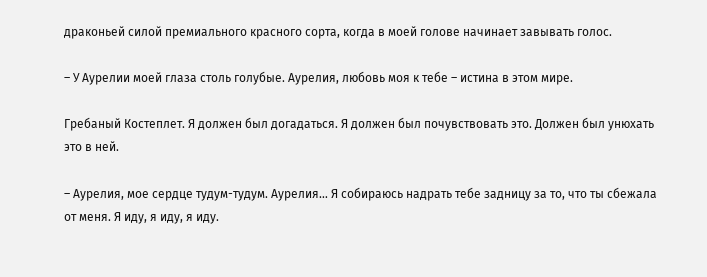драконьей силой премиального красного сорта, когда в моей голове начинает завывать голос.

– У Аурелии моей глаза столь голубые. Аурелия, любовь моя к тебе – истина в этом мире.

Гребаный Костеплет. Я должен был догадаться. Я должен был почувствовать это. Должен был унюхать это в ней.

– Аурелия, мое сердце тудум-тудум. Аурелия… Я собираюсь надрать тебе задницу за то, что ты сбежала от меня. Я иду, я иду, я иду.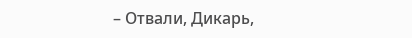– Отвали, Дикарь,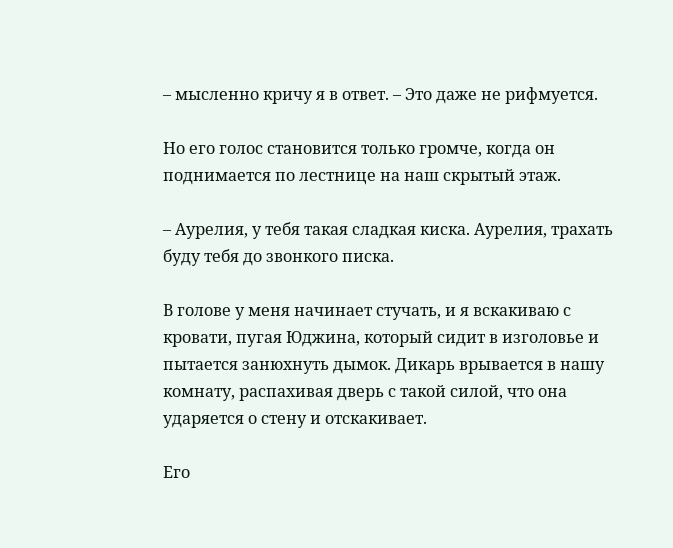– мысленно кричу я в ответ. – Это даже не рифмуется.

Но его голос становится только громче, когда он поднимается по лестнице на наш скрытый этаж.

– Аурелия, у тебя такая сладкая киска. Аурелия, трахать буду тебя до звонкого писка.

В голове у меня начинает стучать, и я вскакиваю с кровати, пугая Юджина, который сидит в изголовье и пытается занюхнуть дымок. Дикарь врывается в нашу комнату, распахивая дверь с такой силой, что она ударяется о стену и отскакивает.

Его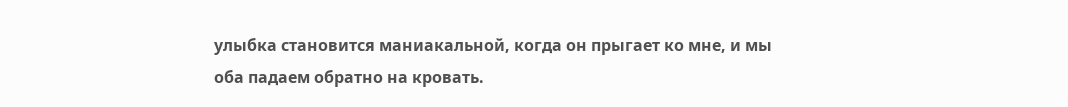улыбка становится маниакальной, когда он прыгает ко мне, и мы оба падаем обратно на кровать.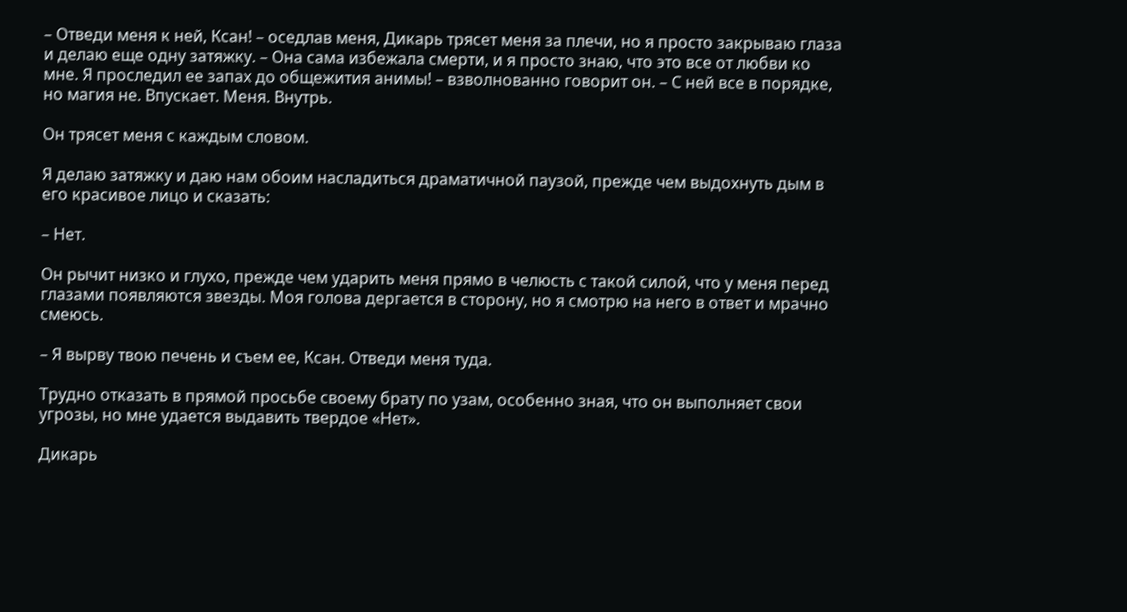– Отведи меня к ней, Ксан! – оседлав меня, Дикарь трясет меня за плечи, но я просто закрываю глаза и делаю еще одну затяжку. – Она сама избежала смерти, и я просто знаю, что это все от любви ко мне. Я проследил ее запах до общежития анимы! – взволнованно говорит он. – С ней все в порядке, но магия не. Впускает. Меня. Внутрь.

Он трясет меня с каждым словом.

Я делаю затяжку и даю нам обоим насладиться драматичной паузой, прежде чем выдохнуть дым в его красивое лицо и сказать:

– Нет.

Он рычит низко и глухо, прежде чем ударить меня прямо в челюсть с такой силой, что у меня перед глазами появляются звезды. Моя голова дергается в сторону, но я смотрю на него в ответ и мрачно смеюсь.

– Я вырву твою печень и съем ее, Ксан. Отведи меня туда.

Трудно отказать в прямой просьбе своему брату по узам, особенно зная, что он выполняет свои угрозы, но мне удается выдавить твердое «Нет».

Дикарь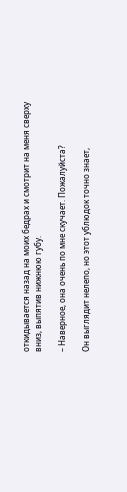откидывается назад на моих бедрах и смотрит на меня сверху вниз, выпятив нижнюю губу.

– Наверное, она очень по мне скучает. Пожалуйста?

Он выглядит нелепо, но этот ублюдок точно знает,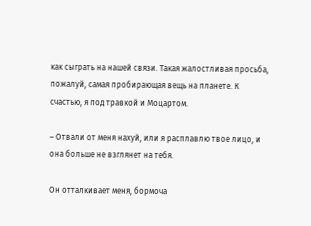как сыграть на нашей связи. Такая жалостливая просьба, пожалуй, самая пробирающая вещь на планете. К счастью, я под травкой и Моцартом.

– Отвали от меня нахуй, или я расплавлю твое лицо, и она больше не взглянет на тебя.

Он отталкивает меня, бормоча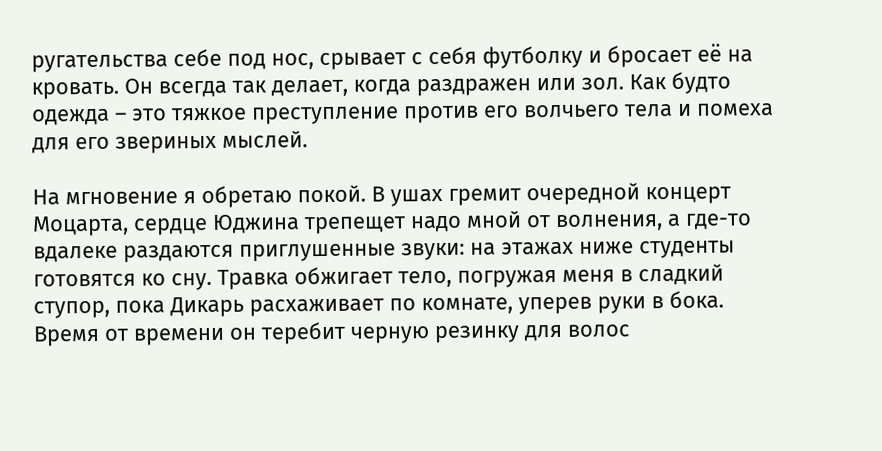ругательства себе под нос, срывает с себя футболку и бросает её на кровать. Он всегда так делает, когда раздражен или зол. Как будто одежда – это тяжкое преступление против его волчьего тела и помеха для его звериных мыслей.

На мгновение я обретаю покой. В ушах гремит очередной концерт Моцарта, сердце Юджина трепещет надо мной от волнения, а где-то вдалеке раздаются приглушенные звуки: на этажах ниже студенты готовятся ко сну. Травка обжигает тело, погружая меня в сладкий ступор, пока Дикарь расхаживает по комнате, уперев руки в бока. Время от времени он теребит черную резинку для волос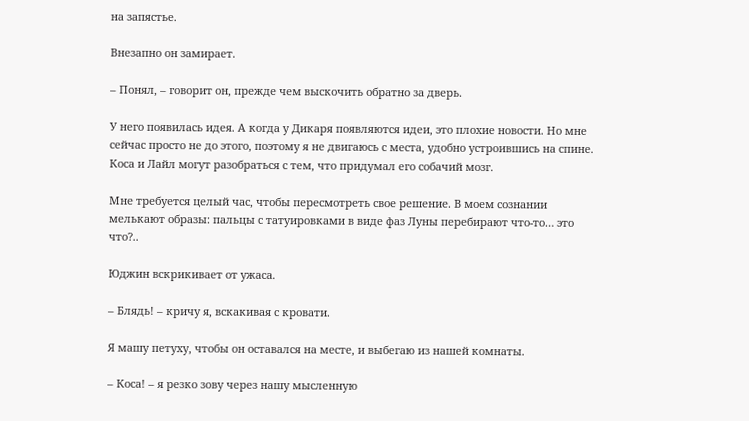на запястье.

Внезапно он замирает.

– Понял, – говорит он, прежде чем выскочить обратно за дверь.

У него появилась идея. А когда у Дикаря появляются идеи, это плохие новости. Но мне сейчас просто не до этого, поэтому я не двигаюсь с места, удобно устроившись на спине. Коса и Лайл могут разобраться с тем, что придумал его собачий мозг.

Мне требуется целый час, чтобы пересмотреть свое решение. В моем сознании мелькают образы: пальцы с татуировками в виде фаз Луны перебирают что-то… это что?..

Юджин вскрикивает от ужаса.

– Блядь! – кричу я, вскакивая с кровати.

Я машу петуху, чтобы он оставался на месте, и выбегаю из нашей комнаты.

– Коса! – я резко зову через нашу мысленную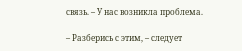связь. – У нас возникла проблема.

– Разберись с этим, – следует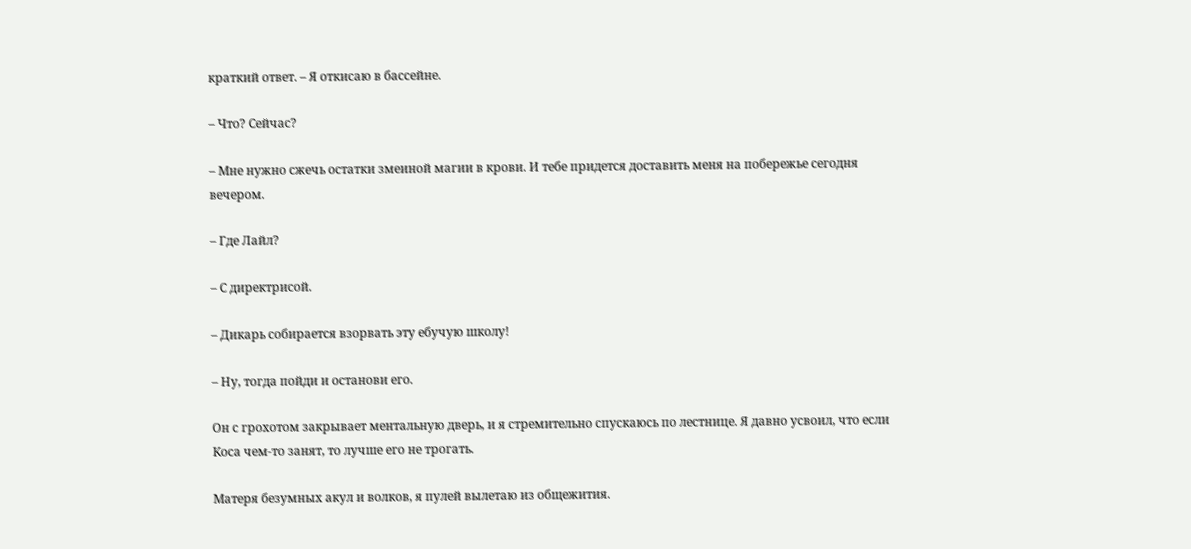краткий ответ. – Я откисаю в бассейне.

– Что? Сейчас?

– Мне нужно сжечь остатки змеиной магии в крови. И тебе придется доставить меня на побережье сегодня вечером.

– Где Лайл?

– С директрисой.

– Дикарь собирается взорвать эту ебучую школу!

– Ну, тогда пойди и останови его.

Он с грохотом закрывает ментальную дверь, и я стремительно спускаюсь по лестнице. Я давно усвоил, что если Коса чем-то занят, то лучше его не трогать.

Матеря безумных акул и волков, я пулей вылетаю из общежития.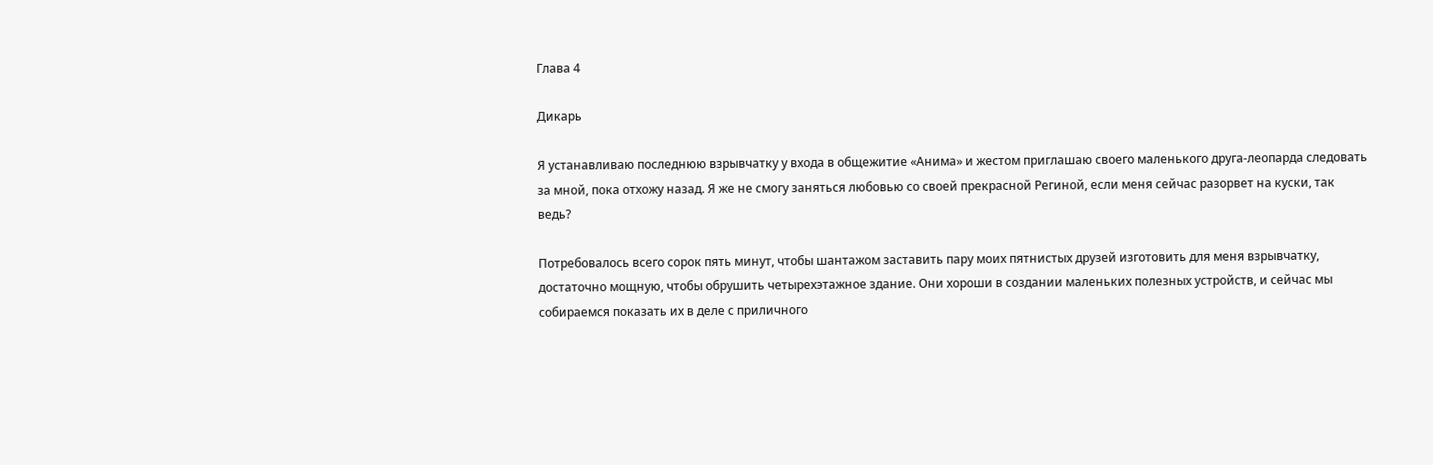Глава 4

Дикарь

Я устанавливаю последнюю взрывчатку у входа в общежитие «Анима» и жестом приглашаю своего маленького друга-леопарда следовать за мной, пока отхожу назад. Я же не смогу заняться любовью со своей прекрасной Региной, если меня сейчас разорвет на куски, так ведь?

Потребовалось всего сорок пять минут, чтобы шантажом заставить пару моих пятнистых друзей изготовить для меня взрывчатку, достаточно мощную, чтобы обрушить четырехэтажное здание. Они хороши в создании маленьких полезных устройств, и сейчас мы собираемся показать их в деле с приличного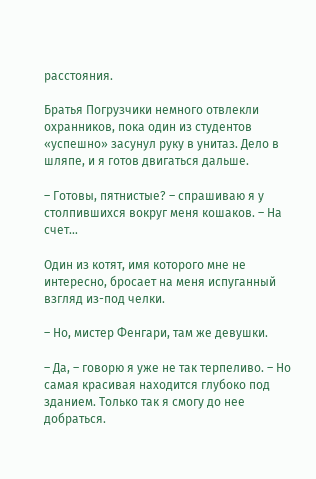расстояния.

Братья Погрузчики немного отвлекли охранников, пока один из студентов «успешно» засунул руку в унитаз. Дело в шляпе, и я готов двигаться дальше.

– Готовы, пятнистые? – спрашиваю я у столпившихся вокруг меня кошаков. – На счет…

Один из котят, имя которого мне не интересно, бросает на меня испуганный взгляд из-под челки.

– Но, мистер Фенгари, там же девушки.

– Да, – говорю я уже не так терпеливо. – Но самая красивая находится глубоко под зданием. Только так я смогу до нее добраться.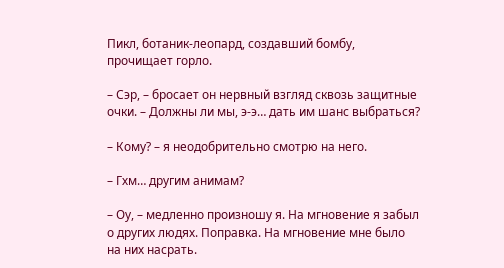Пикл, ботаник-леопард, создавший бомбу, прочищает горло.

– Сэр, – бросает он нервный взгляд сквозь защитные очки. – Должны ли мы, э-э… дать им шанс выбраться?

– Кому? – я неодобрительно смотрю на него.

– Гхм… другим анимам?

– Оу, – медленно произношу я. На мгновение я забыл о других людях. Поправка. На мгновение мне было на них насрать.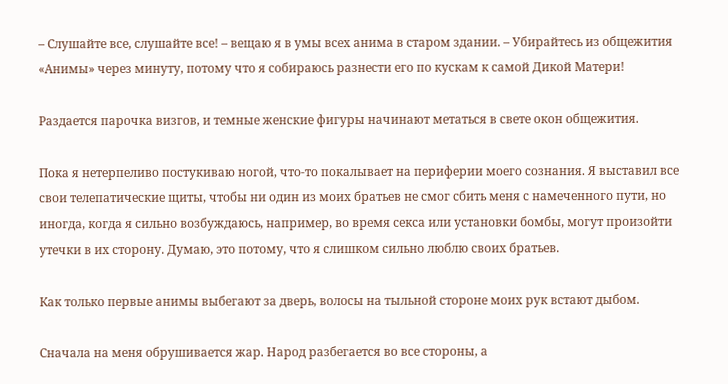– Слушайте все, слушайте все! – вещаю я в умы всех анима в старом здании. – Убирайтесь из общежития «Анимы» через минуту, потому что я собираюсь разнести его по кускам к самой Дикой Матери!

Раздается парочка визгов, и темные женские фигуры начинают метаться в свете окон общежития.

Пока я нетерпеливо постукиваю ногой, что-то покалывает на периферии моего сознания. Я выставил все свои телепатические щиты, чтобы ни один из моих братьев не смог сбить меня с намеченного пути, но иногда, когда я сильно возбуждаюсь, например, во время секса или установки бомбы, могут произойти утечки в их сторону. Думаю, это потому, что я слишком сильно люблю своих братьев.

Как только первые анимы выбегают за дверь, волосы на тыльной стороне моих рук встают дыбом.

Сначала на меня обрушивается жар. Народ разбегается во все стороны, а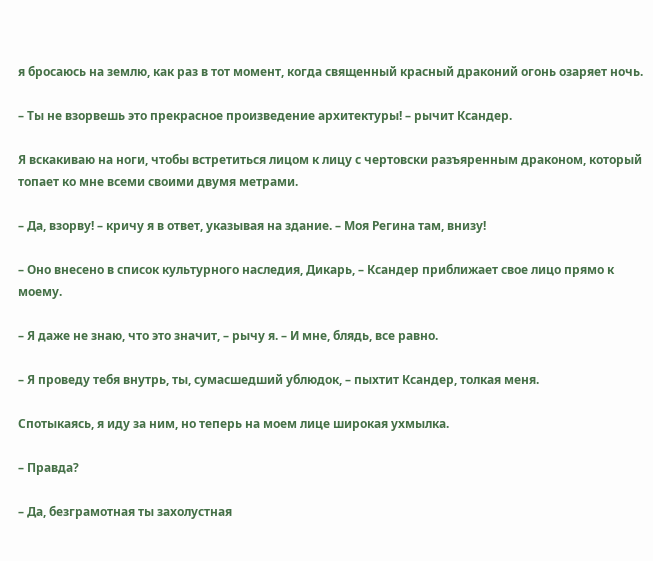я бросаюсь на землю, как раз в тот момент, когда священный красный драконий огонь озаряет ночь.

– Ты не взорвешь это прекрасное произведение архитектуры! – рычит Ксандер.

Я вскакиваю на ноги, чтобы встретиться лицом к лицу с чертовски разъяренным драконом, который топает ко мне всеми своими двумя метрами.

– Да, взорву! – кричу я в ответ, указывая на здание. – Моя Регина там, внизу!

– Оно внесено в список культурного наследия, Дикарь, – Ксандер приближает свое лицо прямо к моему.

– Я даже не знаю, что это значит, – рычу я. – И мне, блядь, все равно.

– Я проведу тебя внутрь, ты, сумасшедший ублюдок, – пыхтит Ксандер, толкая меня.

Спотыкаясь, я иду за ним, но теперь на моем лице широкая ухмылка.

– Правда?

– Да, безграмотная ты захолустная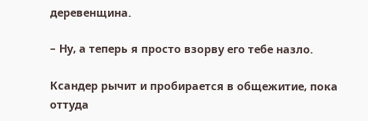деревенщина.

– Ну, а теперь я просто взорву его тебе назло.

Ксандер рычит и пробирается в общежитие, пока оттуда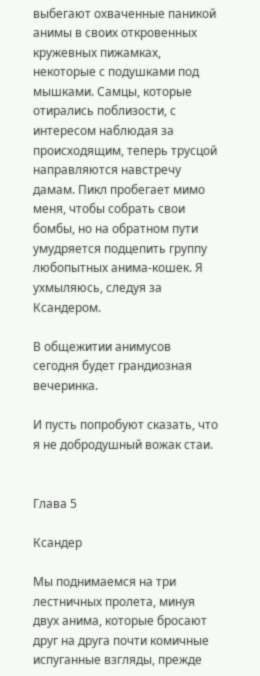выбегают охваченные паникой анимы в своих откровенных кружевных пижамках, некоторые с подушками под мышками. Самцы, которые отирались поблизости, с интересом наблюдая за происходящим, теперь трусцой направляются навстречу дамам. Пикл пробегает мимо меня, чтобы собрать свои бомбы, но на обратном пути умудряется подцепить группу любопытных анима-кошек. Я ухмыляюсь, следуя за Ксандером.

В общежитии анимусов сегодня будет грандиозная вечеринка.

И пусть попробуют сказать, что я не добродушный вожак стаи.


Глава 5

Ксандер

Мы поднимаемся на три лестничных пролета, минуя двух анима, которые бросают друг на друга почти комичные испуганные взгляды, прежде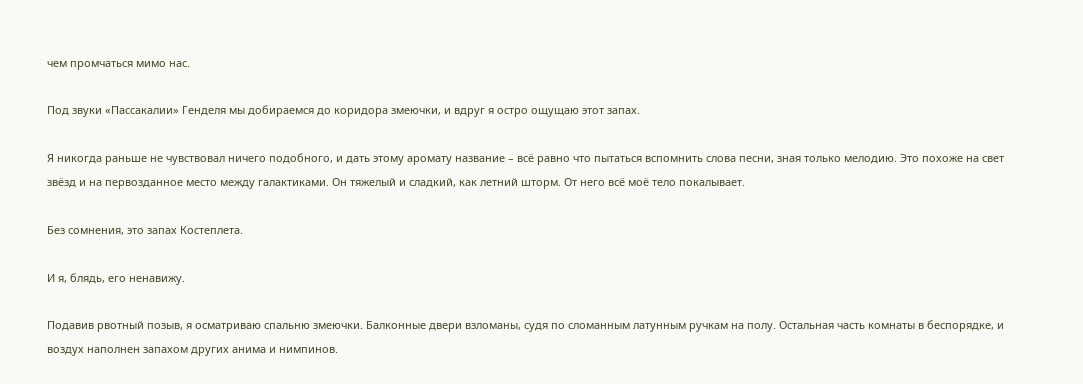чем промчаться мимо нас.

Под звуки «Пассакалии» Генделя мы добираемся до коридора змеючки, и вдруг я остро ощущаю этот запах.

Я никогда раньше не чувствовал ничего подобного, и дать этому аромату название – всё равно что пытаться вспомнить слова песни, зная только мелодию. Это похоже на свет звёзд и на первозданное место между галактиками. Он тяжелый и сладкий, как летний шторм. От него всё моё тело покалывает.

Без сомнения, это запах Костеплета.

И я, блядь, его ненавижу.

Подавив рвотный позыв, я осматриваю спальню змеючки. Балконные двери взломаны, судя по сломанным латунным ручкам на полу. Остальная часть комнаты в беспорядке, и воздух наполнен запахом других анима и нимпинов.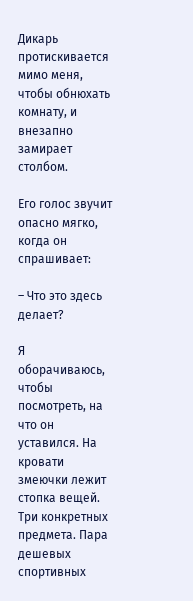Дикарь протискивается мимо меня, чтобы обнюхать комнату, и внезапно замирает столбом.

Его голос звучит опасно мягко, когда он спрашивает:

– Что это здесь делает?

Я оборачиваюсь, чтобы посмотреть, на что он уставился. На кровати змеючки лежит стопка вещей. Три конкретных предмета. Пара дешевых спортивных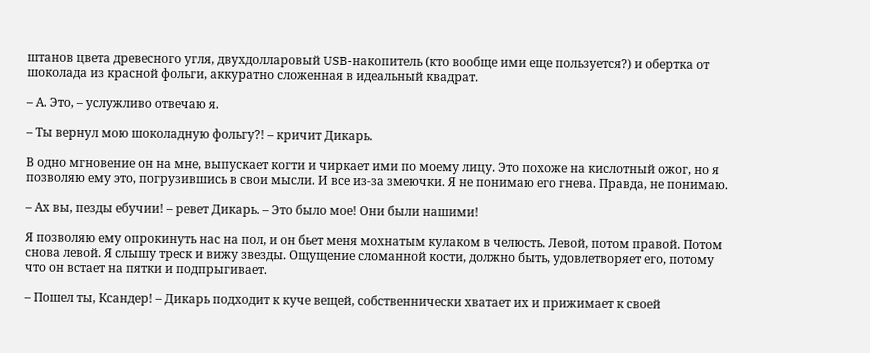штанов цвета древесного угля, двухдолларовый USB-накопитель (кто вообще ими еще пользуется?) и обертка от шоколада из красной фольги, аккуратно сложенная в идеальный квадрат.

– А. Это, – услужливо отвечаю я.

– Ты вернул мою шоколадную фольгу?! – кричит Дикарь.

В одно мгновение он на мне, выпускает когти и чиркает ими по моему лицу. Это похоже на кислотный ожог, но я позволяю ему это, погрузившись в свои мысли. И все из-за змеючки. Я не понимаю его гнева. Правда, не понимаю.

– Ах вы, пезды ебучии! – ревет Дикарь. – Это было мое! Они были нашими!

Я позволяю ему опрокинуть нас на пол, и он бьет меня мохнатым кулаком в челюсть. Левой, потом правой. Потом снова левой. Я слышу треск и вижу звезды. Ощущение сломанной кости, должно быть, удовлетворяет его, потому что он встает на пятки и подпрыгивает.

– Пошел ты, Ксандер! – Дикарь подходит к куче вещей, собственнически хватает их и прижимает к своей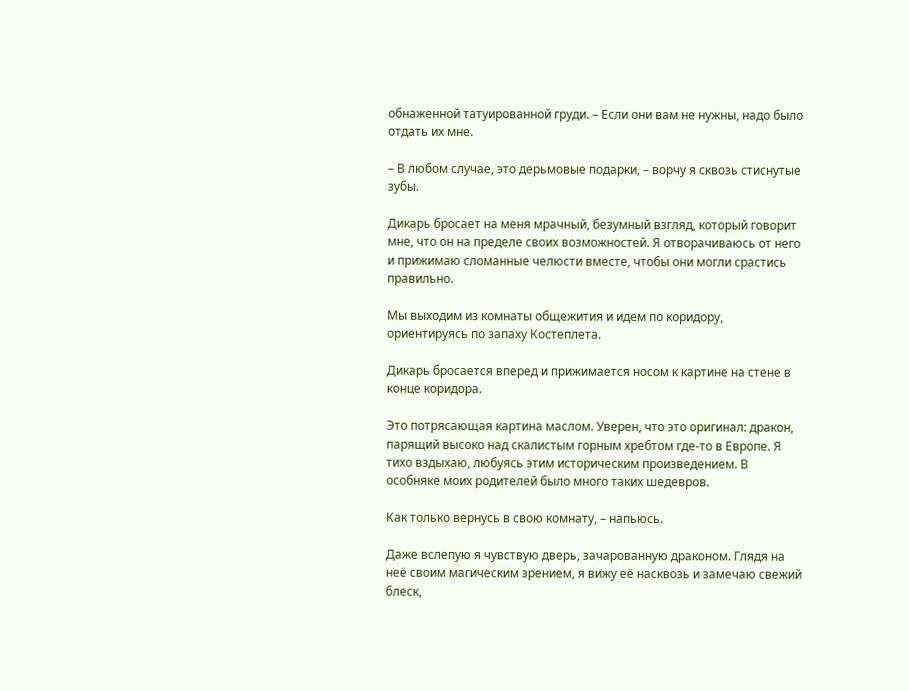обнаженной татуированной груди. – Если они вам не нужны, надо было отдать их мне.

– В любом случае, это дерьмовые подарки, – ворчу я сквозь стиснутые зубы.

Дикарь бросает на меня мрачный, безумный взгляд, который говорит мне, что он на пределе своих возможностей. Я отворачиваюсь от него и прижимаю сломанные челюсти вместе, чтобы они могли срастись правильно.

Мы выходим из комнаты общежития и идем по коридору, ориентируясь по запаху Костеплета.

Дикарь бросается вперед и прижимается носом к картине на стене в конце коридора.

Это потрясающая картина маслом. Уверен, что это оригинал: дракон, парящий высоко над скалистым горным хребтом где-то в Европе. Я тихо вздыхаю, любуясь этим историческим произведением. В особняке моих родителей было много таких шедевров.

Как только вернусь в свою комнату, – напьюсь.

Даже вслепую я чувствую дверь, зачарованную драконом. Глядя на неё своим магическим зрением, я вижу её насквозь и замечаю свежий блеск,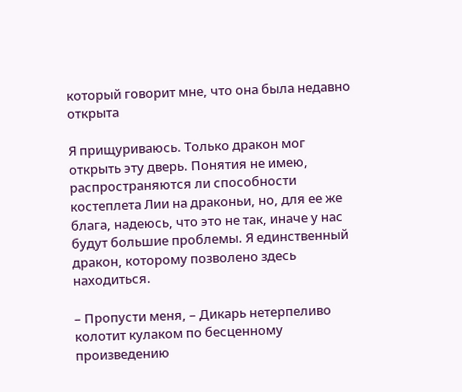который говорит мне, что она была недавно открыта

Я прищуриваюсь. Только дракон мог открыть эту дверь. Понятия не имею, распространяются ли способности костеплета Лии на драконьи, но, для ее же блага, надеюсь, что это не так, иначе у нас будут большие проблемы. Я единственный дракон, которому позволено здесь находиться.

– Пропусти меня, – Дикарь нетерпеливо колотит кулаком по бесценному произведению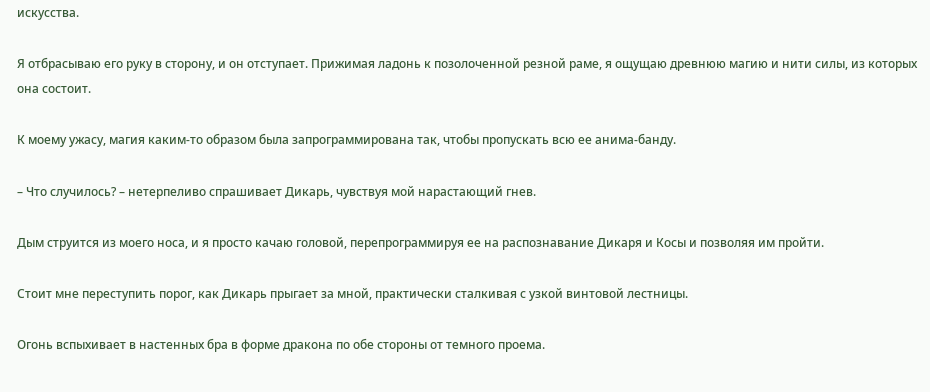искусства.

Я отбрасываю его руку в сторону, и он отступает. Прижимая ладонь к позолоченной резной раме, я ощущаю древнюю магию и нити силы, из которых она состоит.

К моему ужасу, магия каким-то образом была запрограммирована так, чтобы пропускать всю ее анима-банду.

– Что случилось? – нетерпеливо спрашивает Дикарь, чувствуя мой нарастающий гнев.

Дым струится из моего носа, и я просто качаю головой, перепрограммируя ее на распознавание Дикаря и Косы и позволяя им пройти.

Стоит мне переступить порог, как Дикарь прыгает за мной, практически сталкивая с узкой винтовой лестницы.

Огонь вспыхивает в настенных бра в форме дракона по обе стороны от темного проема.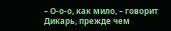– О-о-о, как мило, – говорит Дикарь, прежде чем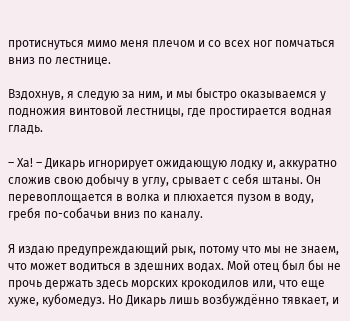протиснуться мимо меня плечом и со всех ног помчаться вниз по лестнице.

Вздохнув, я следую за ним, и мы быстро оказываемся у подножия винтовой лестницы, где простирается водная гладь.

– Ха! – Дикарь игнорирует ожидающую лодку и, аккуратно сложив свою добычу в углу, срывает с себя штаны. Он перевоплощается в волка и плюхается пузом в воду, гребя по-собачьи вниз по каналу.

Я издаю предупреждающий рык, потому что мы не знаем, что может водиться в здешних водах. Мой отец был бы не прочь держать здесь морских крокодилов или, что еще хуже, кубомедуз. Но Дикарь лишь возбуждённо тявкает, и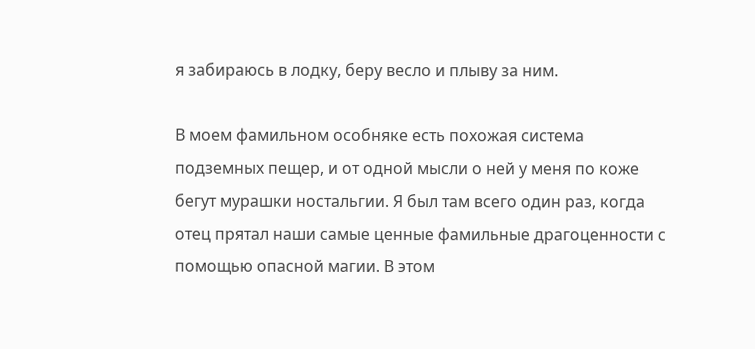я забираюсь в лодку, беру весло и плыву за ним.

В моем фамильном особняке есть похожая система подземных пещер, и от одной мысли о ней у меня по коже бегут мурашки ностальгии. Я был там всего один раз, когда отец прятал наши самые ценные фамильные драгоценности с помощью опасной магии. В этом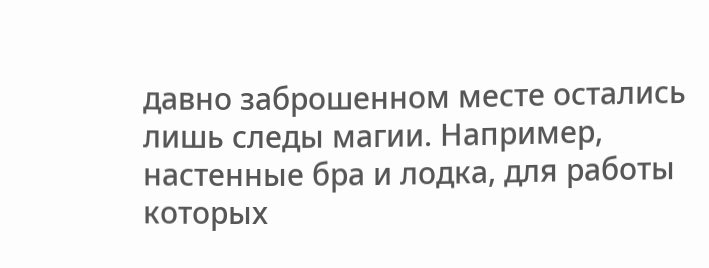давно заброшенном месте остались лишь следы магии. Например, настенные бра и лодка, для работы которых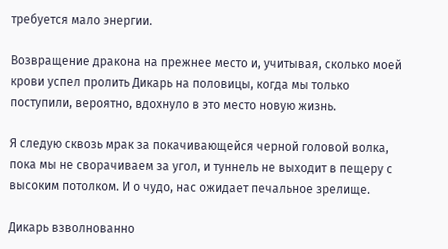требуется мало энергии.

Возвращение дракона на прежнее место и, учитывая, сколько моей крови успел пролить Дикарь на половицы, когда мы только поступили, вероятно, вдохнуло в это место новую жизнь.

Я следую сквозь мрак за покачивающейся черной головой волка, пока мы не сворачиваем за угол, и туннель не выходит в пещеру с высоким потолком. И о чудо, нас ожидает печальное зрелище.

Дикарь взволнованно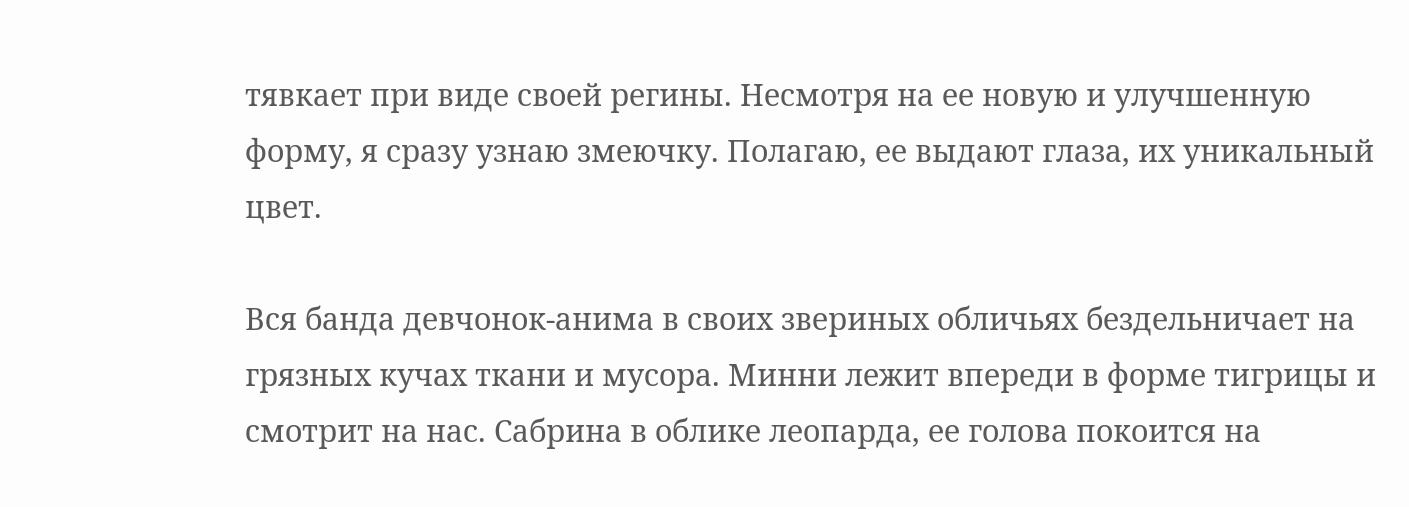тявкает при виде своей регины. Несмотря на ее новую и улучшенную форму, я сразу узнаю змеючку. Полагаю, ее выдают глаза, их уникальный цвет.

Вся банда девчонок-анима в своих звериных обличьях бездельничает на грязных кучах ткани и мусора. Минни лежит впереди в форме тигрицы и смотрит на нас. Сабрина в облике леопарда, ее голова покоится на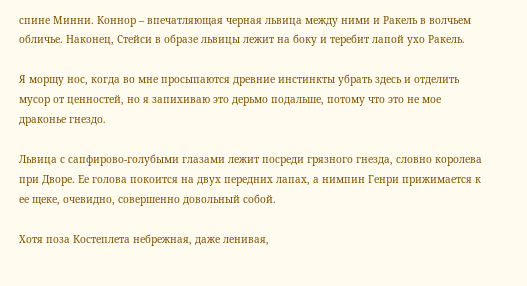спине Минни. Коннор – впечатляющая черная львица между ними и Ракель в волчьем обличье. Наконец, Стейси в образе львицы лежит на боку и теребит лапой ухо Ракель.

Я морщу нос, когда во мне просыпаются древние инстинкты убрать здесь и отделить мусор от ценностей, но я запихиваю это дерьмо подальше, потому что это не мое драконье гнездо.

Львица с сапфирово-голубыми глазами лежит посреди грязного гнезда, словно королева при Дворе. Ее голова покоится на двух передних лапах, а нимпин Генри прижимается к ее щеке, очевидно, совершенно довольный собой.

Хотя поза Костеплета небрежная, даже ленивая,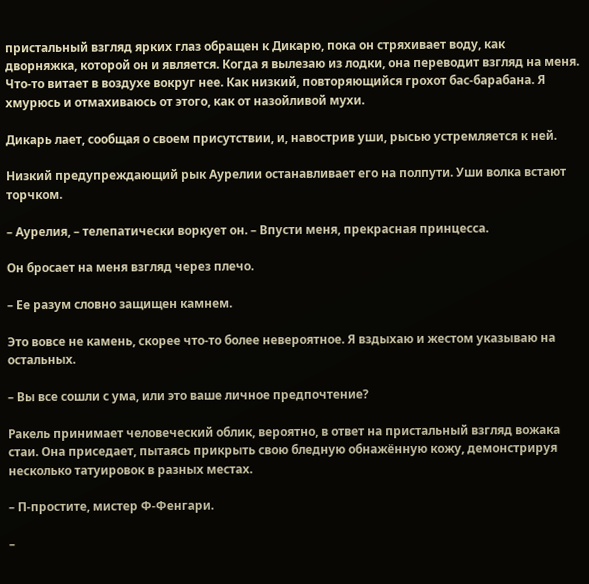пристальный взгляд ярких глаз обращен к Дикарю, пока он стряхивает воду, как дворняжка, которой он и является. Когда я вылезаю из лодки, она переводит взгляд на меня. Что-то витает в воздухе вокруг нее. Как низкий, повторяющийся грохот бас-барабана. Я хмурюсь и отмахиваюсь от этого, как от назойливой мухи.

Дикарь лает, сообщая о своем присутствии, и, навострив уши, рысью устремляется к ней.

Низкий предупреждающий рык Аурелии останавливает его на полпути. Уши волка встают торчком.

– Аурелия, – телепатически воркует он. – Впусти меня, прекрасная принцесса.

Он бросает на меня взгляд через плечо.

– Ее разум словно защищен камнем.

Это вовсе не камень, скорее что-то более невероятное. Я вздыхаю и жестом указываю на остальных.

– Вы все сошли с ума, или это ваше личное предпочтение?

Ракель принимает человеческий облик, вероятно, в ответ на пристальный взгляд вожака стаи. Она приседает, пытаясь прикрыть свою бледную обнажённую кожу, демонстрируя несколько татуировок в разных местах.

– П-простите, мистер Ф-Фенгари.

–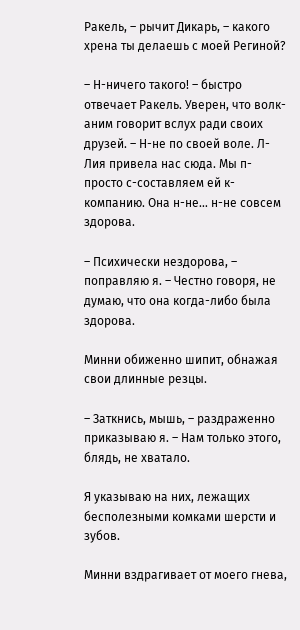Ракель, – рычит Дикарь, – какого хрена ты делаешь с моей Региной?

– Н-ничего такого! – быстро отвечает Ракель. Уверен, что волк-аним говорит вслух ради своих друзей. – Н-не по своей воле. Л-Лия привела нас сюда. Мы п-просто с-составляем ей к-компанию. Она н-не… н-не совсем здорова.

– Психически нездорова, – поправляю я. – Честно говоря, не думаю, что она когда-либо была здорова.

Минни обиженно шипит, обнажая свои длинные резцы.

– Заткнись, мышь, – раздраженно приказываю я. – Нам только этого, блядь, не хватало.

Я указываю на них, лежащих бесполезными комками шерсти и зубов.

Минни вздрагивает от моего гнева,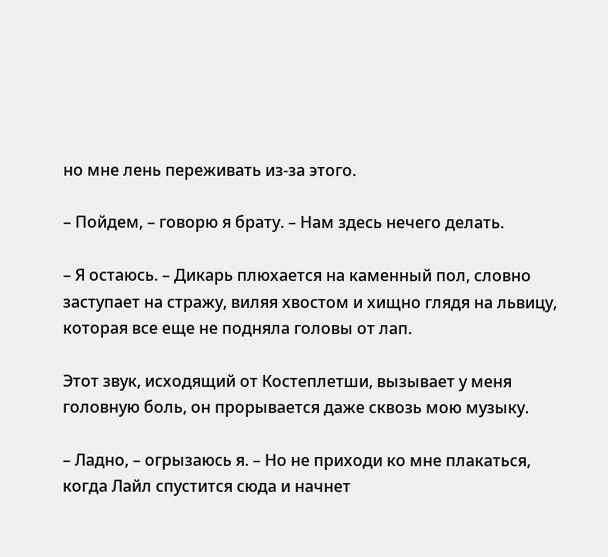но мне лень переживать из-за этого.

– Пойдем, – говорю я брату. – Нам здесь нечего делать.

– Я остаюсь. – Дикарь плюхается на каменный пол, словно заступает на стражу, виляя хвостом и хищно глядя на львицу, которая все еще не подняла головы от лап.

Этот звук, исходящий от Костеплетши, вызывает у меня головную боль, он прорывается даже сквозь мою музыку.

– Ладно, – огрызаюсь я. – Но не приходи ко мне плакаться, когда Лайл спустится сюда и начнет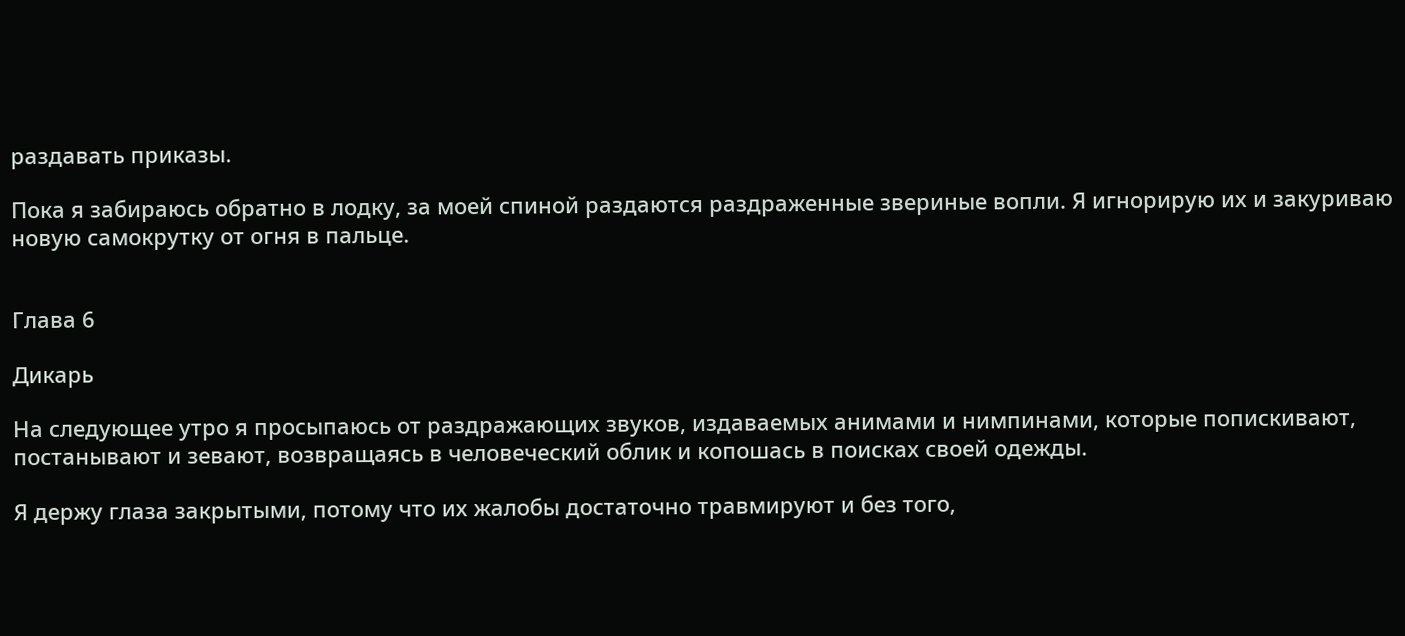раздавать приказы.

Пока я забираюсь обратно в лодку, за моей спиной раздаются раздраженные звериные вопли. Я игнорирую их и закуриваю новую самокрутку от огня в пальце.


Глава 6

Дикарь

На следующее утро я просыпаюсь от раздражающих звуков, издаваемых анимами и нимпинами, которые попискивают, постанывают и зевают, возвращаясь в человеческий облик и копошась в поисках своей одежды.

Я держу глаза закрытыми, потому что их жалобы достаточно травмируют и без того,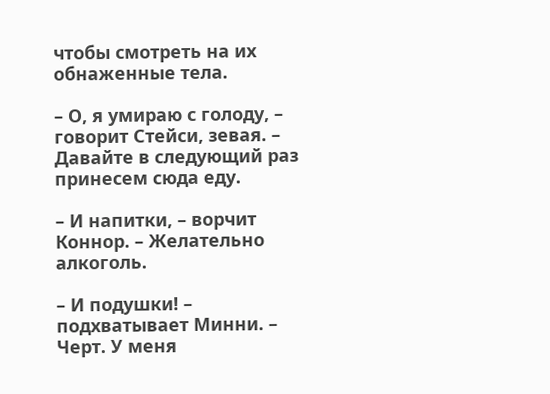чтобы смотреть на их обнаженные тела.

– О, я умираю с голоду, – говорит Стейси, зевая. – Давайте в следующий раз принесем сюда еду.

– И напитки, – ворчит Коннор. – Желательно алкоголь.

– И подушки! – подхватывает Минни. – Черт. У меня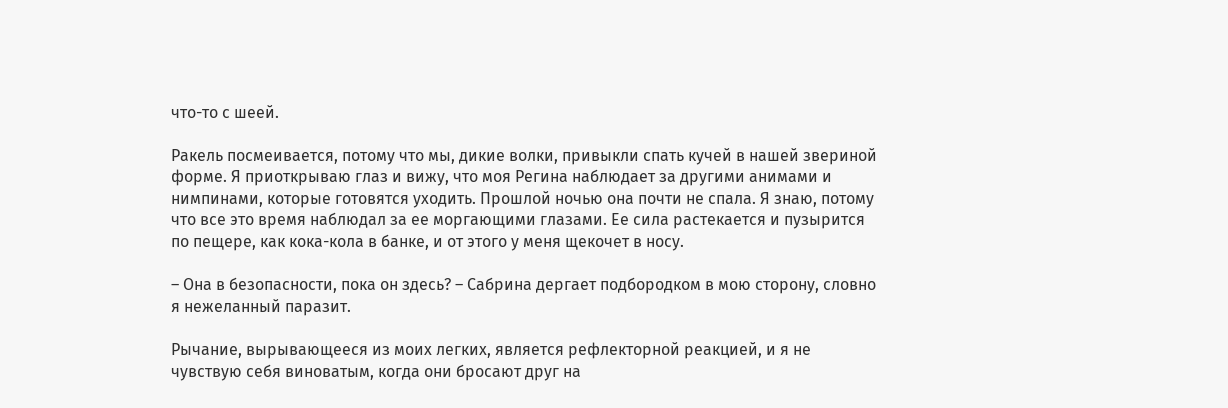что-то с шеей.

Ракель посмеивается, потому что мы, дикие волки, привыкли спать кучей в нашей звериной форме. Я приоткрываю глаз и вижу, что моя Регина наблюдает за другими анимами и нимпинами, которые готовятся уходить. Прошлой ночью она почти не спала. Я знаю, потому что все это время наблюдал за ее моргающими глазами. Ее сила растекается и пузырится по пещере, как кока-кола в банке, и от этого у меня щекочет в носу.

– Она в безопасности, пока он здесь? – Сабрина дергает подбородком в мою сторону, словно я нежеланный паразит.

Рычание, вырывающееся из моих легких, является рефлекторной реакцией, и я не чувствую себя виноватым, когда они бросают друг на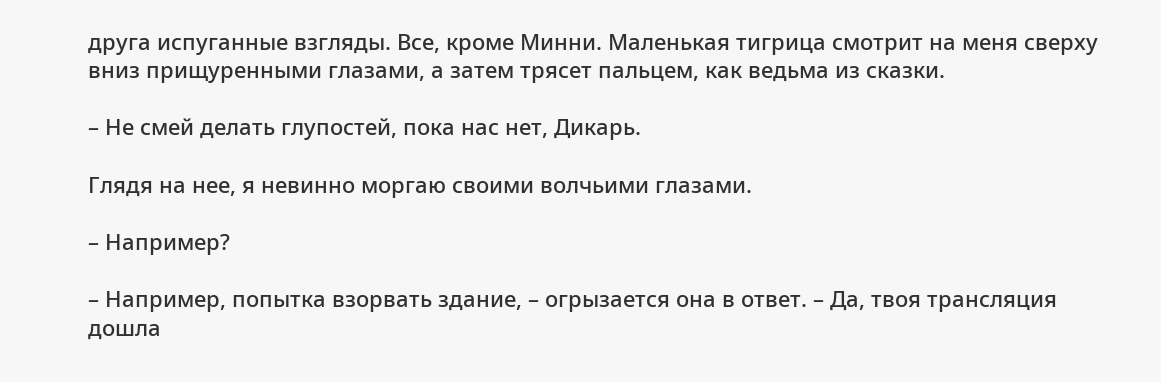друга испуганные взгляды. Все, кроме Минни. Маленькая тигрица смотрит на меня сверху вниз прищуренными глазами, а затем трясет пальцем, как ведьма из сказки.

– Не смей делать глупостей, пока нас нет, Дикарь.

Глядя на нее, я невинно моргаю своими волчьими глазами.

– Например?

– Например, попытка взорвать здание, – огрызается она в ответ. – Да, твоя трансляция дошла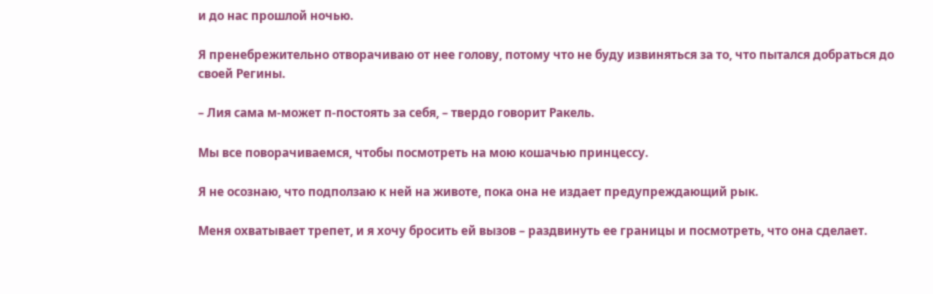и до нас прошлой ночью.

Я пренебрежительно отворачиваю от нее голову, потому что не буду извиняться за то, что пытался добраться до своей Регины.

– Лия сама м-может п-постоять за себя, – твердо говорит Ракель.

Мы все поворачиваемся, чтобы посмотреть на мою кошачью принцессу.

Я не осознаю, что подползаю к ней на животе, пока она не издает предупреждающий рык.

Меня охватывает трепет, и я хочу бросить ей вызов – раздвинуть ее границы и посмотреть, что она сделает.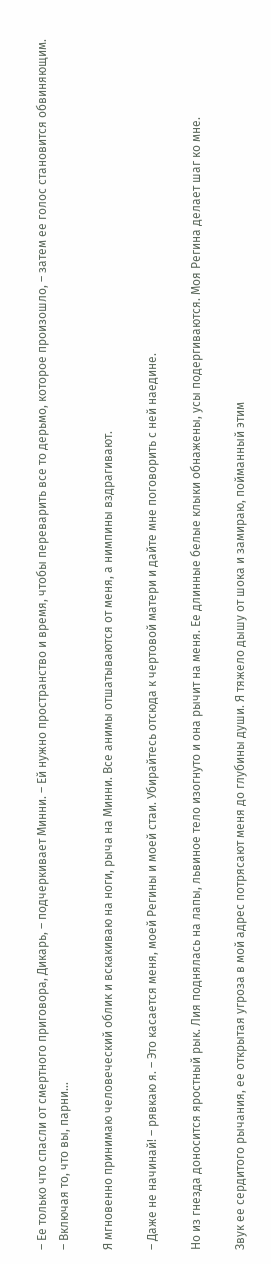– Ее только что спасли от смертного приговора, Дикарь, – подчеркивает Минни. – Ей нужно пространство и время, чтобы переварить все то дерьмо, которое произошло, – затем ее голос становится обвиняющим. – Включая то, что вы, парни…

Я мгновенно принимаю человеческий облик и вскакиваю на ноги, рыча на Минни. Все анимы отшатываются от меня, а нимпины вздрагивают.

– Даже не начинай! – рявкаю я. – Это касается меня, моей Регины и моей стаи. Убирайтесь отсюда к чертовой матери и дайте мне поговорить с ней наедине.

Но из гнезда доносится яростный рык. Лия поднялась на лапы, львиное тело изогнуто и она рычит на меня. Ее длинные белые клыки обнажены, усы подергиваются. Моя Регина делает шаг ко мне.

Звук ее сердитого рычания, ее открытая угроза в мой адрес потрясают меня до глубины души. Я тяжело дышу от шока и замираю, пойманный этим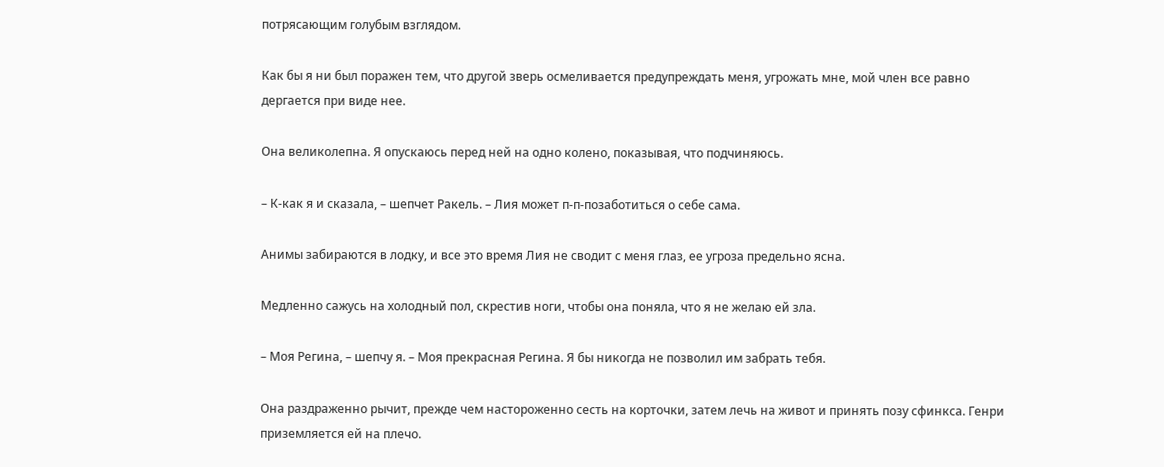потрясающим голубым взглядом.

Как бы я ни был поражен тем, что другой зверь осмеливается предупреждать меня, угрожать мне, мой член все равно дергается при виде нее.

Она великолепна. Я опускаюсь перед ней на одно колено, показывая, что подчиняюсь.

– К-как я и сказала, – шепчет Ракель. – Лия может п-п-позаботиться о себе сама.

Анимы забираются в лодку, и все это время Лия не сводит с меня глаз, ее угроза предельно ясна.

Медленно сажусь на холодный пол, скрестив ноги, чтобы она поняла, что я не желаю ей зла.

– Моя Регина, – шепчу я. – Моя прекрасная Регина. Я бы никогда не позволил им забрать тебя.

Она раздраженно рычит, прежде чем настороженно сесть на корточки, затем лечь на живот и принять позу сфинкса. Генри приземляется ей на плечо.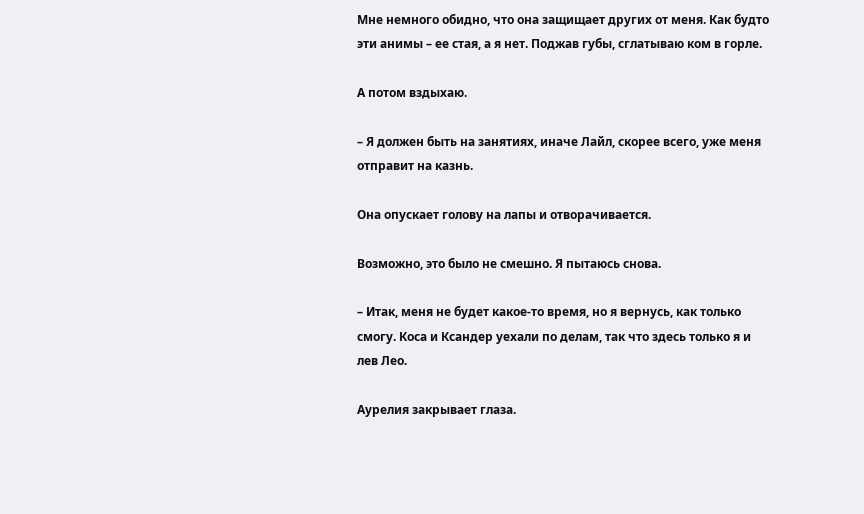Мне немного обидно, что она защищает других от меня. Как будто эти анимы – ее стая, а я нет. Поджав губы, сглатываю ком в горле.

А потом вздыхаю.

– Я должен быть на занятиях, иначе Лайл, скорее всего, уже меня отправит на казнь.

Она опускает голову на лапы и отворачивается.

Возможно, это было не смешно. Я пытаюсь снова.

– Итак, меня не будет какое-то время, но я вернусь, как только смогу. Коса и Ксандер уехали по делам, так что здесь только я и лев Лео.

Аурелия закрывает глаза.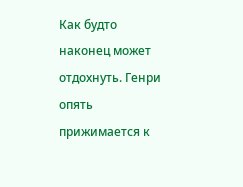Как будто наконец может отдохнуть. Генри опять прижимается к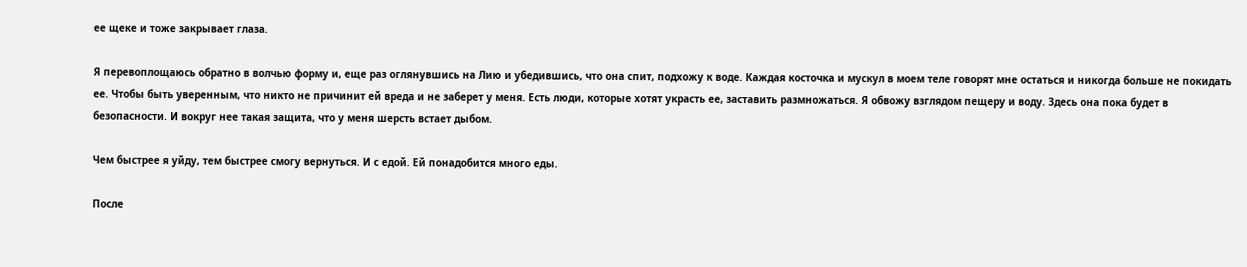ее щеке и тоже закрывает глаза.

Я перевоплощаюсь обратно в волчью форму и, еще раз оглянувшись на Лию и убедившись, что она спит, подхожу к воде. Каждая косточка и мускул в моем теле говорят мне остаться и никогда больше не покидать ее. Чтобы быть уверенным, что никто не причинит ей вреда и не заберет у меня. Есть люди, которые хотят украсть ее, заставить размножаться. Я обвожу взглядом пещеру и воду. Здесь она пока будет в безопасности. И вокруг нее такая защита, что у меня шерсть встает дыбом.

Чем быстрее я уйду, тем быстрее смогу вернуться. И с едой. Ей понадобится много еды.

После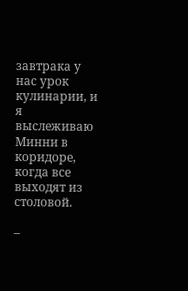завтрака у нас урок кулинарии, и я выслеживаю Минни в коридоре, когда все выходят из столовой.

–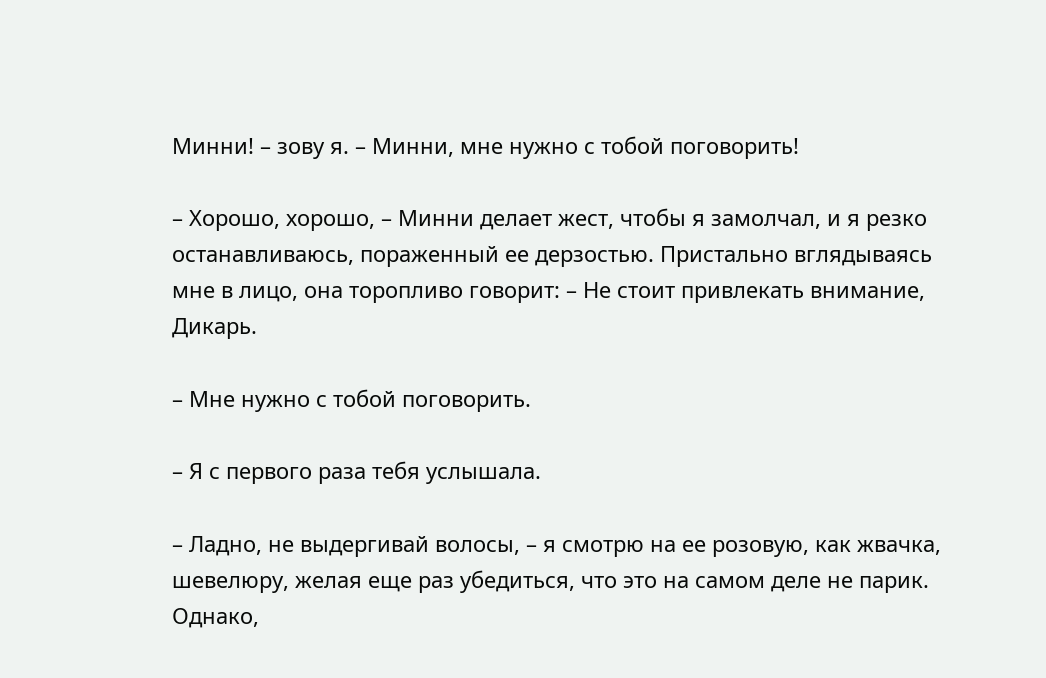Минни! – зову я. – Минни, мне нужно с тобой поговорить!

– Хорошо, хорошо, – Минни делает жест, чтобы я замолчал, и я резко останавливаюсь, пораженный ее дерзостью. Пристально вглядываясь мне в лицо, она торопливо говорит: – Не стоит привлекать внимание, Дикарь.

– Мне нужно с тобой поговорить.

– Я с первого раза тебя услышала.

– Ладно, не выдергивай волосы, – я смотрю на ее розовую, как жвачка, шевелюру, желая еще раз убедиться, что это на самом деле не парик. Однако,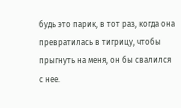будь это парик, в тот раз, когда она превратилась в тигрицу, чтобы прыгнуть на меня, он бы свалился с нее.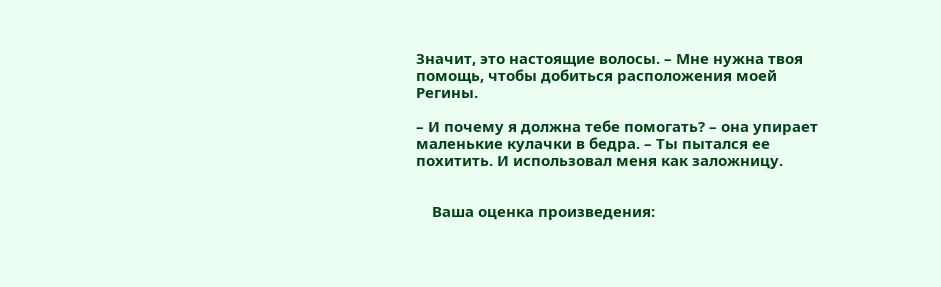Значит, это настоящие волосы. – Мне нужна твоя помощь, чтобы добиться расположения моей Регины.

– И почему я должна тебе помогать? – она упирает маленькие кулачки в бедра. – Ты пытался ее похитить. И использовал меня как заложницу.


    Ваша оценка произведения: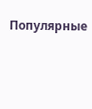Популярные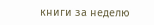книги за неделю